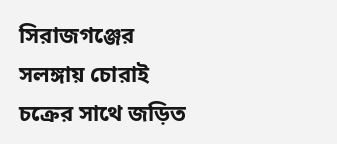সিরাজগঞ্জের সলঙ্গায় চোরাই চক্রের সাথে জড়িত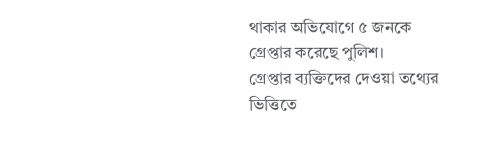থাকার অভিযোগে ৫ জনকে গ্রেপ্তার করেছে পুলিশ।
গ্রেপ্তার ব্যক্তিদের দেওয়া তথ্যের ভিত্তিতে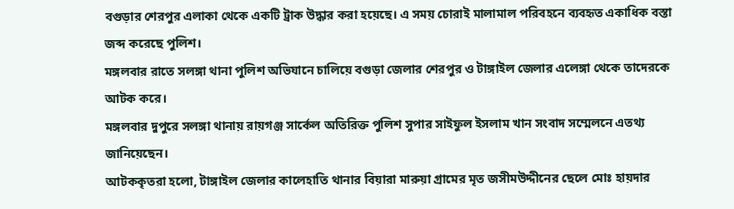বগুড়ার শেরপুর এলাকা থেকে একটি ট্রাক উদ্ধার করা হয়েছে। এ সময় চোরাই মালামাল পরিবহনে ব্যবহৃত একাধিক বস্তা জব্দ করেছে পুলিশ।
মঙ্গলবার রাতে সলঙ্গা থানা পুলিশ অভিযানে চালিয়ে বগুড়া জেলার শেরপুর ও টাঙ্গাইল জেলার এলেঙ্গা থেকে তাদেরকে আটক করে।
মঙ্গলবার দুপুরে সলঙ্গা থানায় রায়গঞ্জ সার্কেল অতিরিক্ত পুলিশ সুপার সাইফুল ইসলাম খান সংবাদ সম্মেলনে এতথ্য জানিয়েছেন।
আটককৃতরা হলো, টাঙ্গাইল জেলার কালেহাতি থানার বিয়ারা মারুয়া গ্রামের মৃত জসীমউদ্দীনের ছেলে মোঃ হায়দার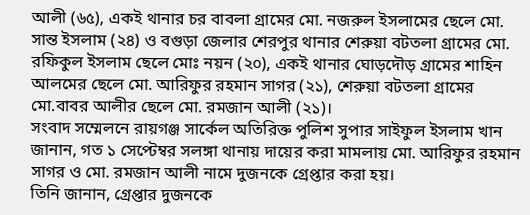আলী (৬৫), একই থানার চর বাবলা গ্রামের মো. নজরুল ইসলামের ছেলে মো. সান্ত ইসলাম (২৪) ও বগুড়া জেলার শেরপুর থানার শেরুয়া বটতলা গ্রামের মো. রফিকুল ইসলাম ছেলে মোঃ নয়ন (২০), একই থানার ঘোড়দৌড় গ্রামের শাহিন আলমের ছেলে মো. আরিফুর রহমান সাগর (২১), শেরুয়া বটতলা গ্রামের মো.বাবর আলীর ছেলে মো. রমজান আলী (২১)।
সংবাদ সম্মেলনে রায়গঞ্জ সার্কেল অতিরিক্ত পুলিশ সুপার সাইফুল ইসলাম খান জানান, গত ১ সেপ্টেম্বর সলঙ্গা থানায় দায়ের করা মামলায় মো. আরিফুর রহমান সাগর ও মো. রমজান আলী নামে দুজনকে গ্রেপ্তার করা হয়।
তিনি জানান, গ্রেপ্তার দুজনকে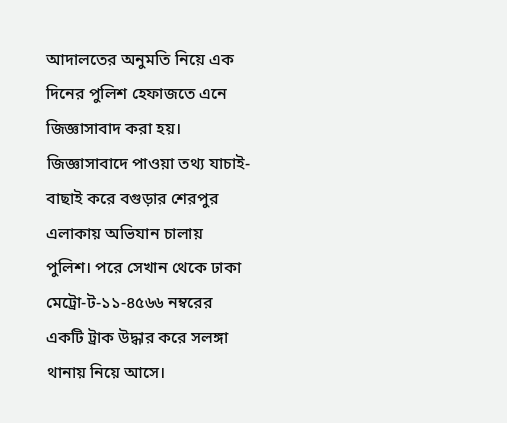আদালতের অনুমতি নিয়ে এক দিনের পুলিশ হেফাজতে এনে জিজ্ঞাসাবাদ করা হয়। জিজ্ঞাসাবাদে পাওয়া তথ্য যাচাই-বাছাই করে বগুড়ার শেরপুর এলাকায় অভিযান চালায় পুলিশ। পরে সেখান থেকে ঢাকা মেট্রো-ট-১১-৪৫৬৬ নম্বরের একটি ট্রাক উদ্ধার করে সলঙ্গা থানায় নিয়ে আসে।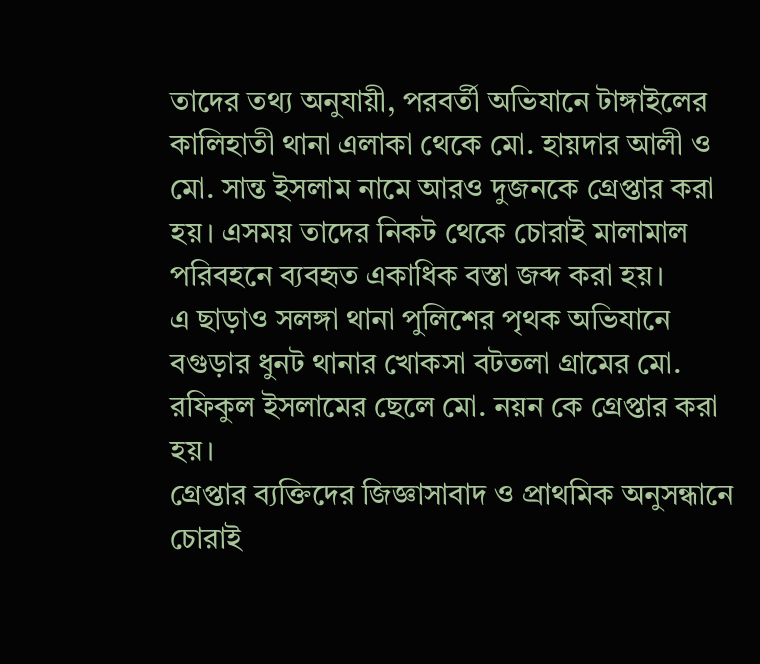তাদের তথ্য অনুযায়ী, পরবর্তী অভিযানে টাঙ্গাইলের কালিহাতী থানা এলাকা থেকে মো. হায়দার আলী ও মো. সান্ত ইসলাম নামে আরও দুজনকে গ্রেপ্তার করা হয়। এসময় তাদের নিকট থেকে চোরাই মালামাল পরিবহনে ব্যবহৃত একাধিক বস্তা জব্দ করা হয়।
এ ছাড়াও সলঙ্গা থানা পুলিশের পৃথক অভিযানে বগুড়ার ধুনট থানার খোকসা বটতলা গ্রামের মো. রফিকুল ইসলামের ছেলে মো. নয়ন কে গ্রেপ্তার করা হয়।
গ্রেপ্তার ব্যক্তিদের জিজ্ঞাসাবাদ ও প্রাথমিক অনুসন্ধানে চোরাই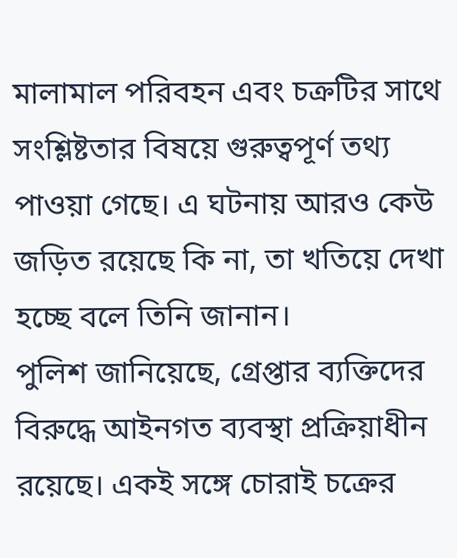মালামাল পরিবহন এবং চক্রটির সাথে সংশ্লিষ্টতার বিষয়ে গুরুত্বপূর্ণ তথ্য পাওয়া গেছে। এ ঘটনায় আরও কেউ জড়িত রয়েছে কি না, তা খতিয়ে দেখা হচ্ছে বলে তিনি জানান।
পুলিশ জানিয়েছে, গ্রেপ্তার ব্যক্তিদের বিরুদ্ধে আইনগত ব্যবস্থা প্রক্রিয়াধীন রয়েছে। একই সঙ্গে চোরাই চক্রের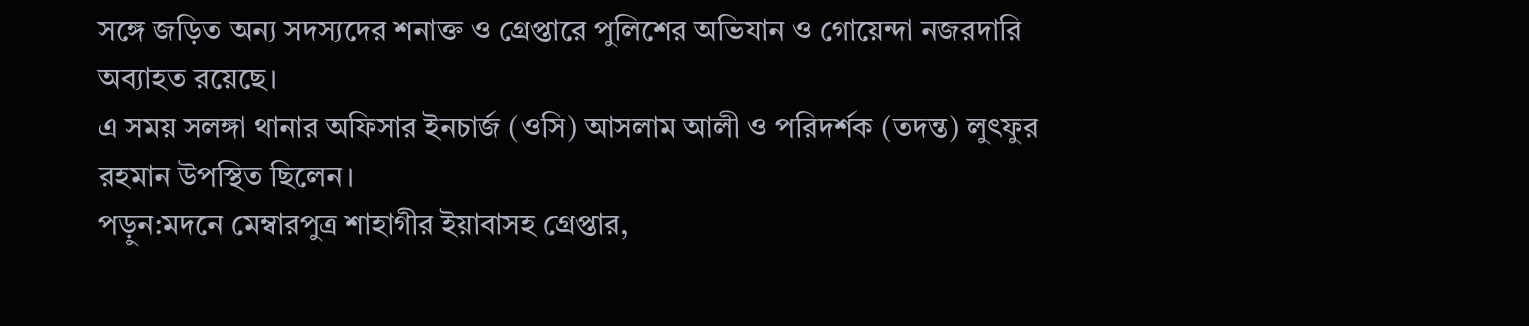সঙ্গে জড়িত অন্য সদস্যদের শনাক্ত ও গ্রেপ্তারে পুলিশের অভিযান ও গোয়েন্দা নজরদারি অব্যাহত রয়েছে।
এ সময় সলঙ্গা থানার অফিসার ইনচার্জ (ওসি) আসলাম আলী ও পরিদর্শক (তদন্ত) লুৎফুর রহমান উপস্থিত ছিলেন।
পড়ুন:মদনে মেম্বারপুত্র শাহাগীর ইয়াবাসহ গ্রেপ্তার,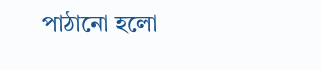পাঠানো হলো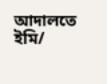আদালতে
ইমি/